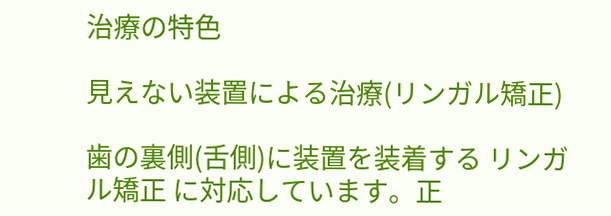治療の特色

見えない装置による治療(リンガル矯正)

歯の裏側(舌側)に装置を装着する リンガル矯正 に対応しています。正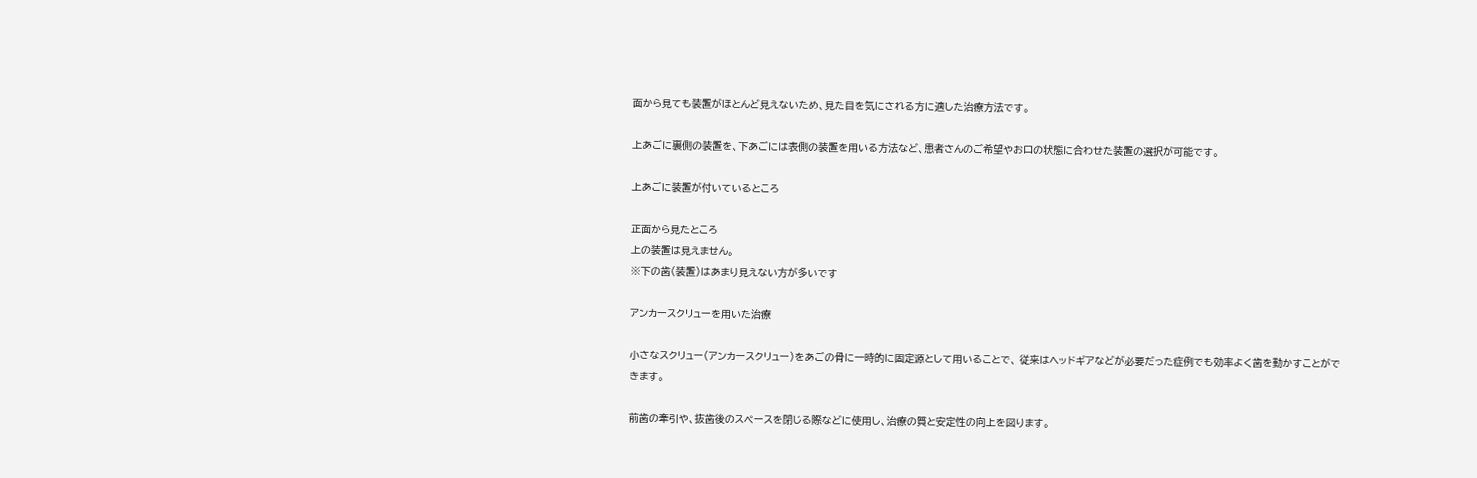面から見ても装置がほとんど見えないため、見た目を気にされる方に適した治療方法です。

上あごに裏側の装置を、下あごには表側の装置を用いる方法など、患者さんのご希望やお口の状態に合わせた装置の選択が可能です。

上あごに装置が付いているところ

正面から見たところ
上の装置は見えません。
※下の歯(装置)はあまり見えない方が多いです

アンカースクリューを用いた治療

小さなスクリュー(アンカースクリュー)をあごの骨に一時的に固定源として用いることで、 従来はヘッドギアなどが必要だった症例でも効率よく歯を動かすことができます。

前歯の牽引や、抜歯後のスペースを閉じる際などに使用し、治療の質と安定性の向上を図ります。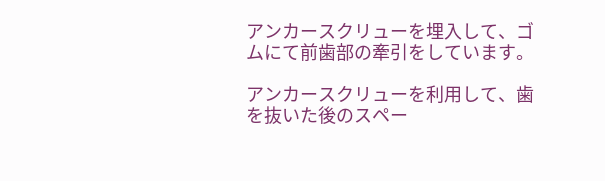アンカースクリューを埋入して、ゴムにて前歯部の牽引をしています。

アンカースクリューを利用して、歯を抜いた後のスペー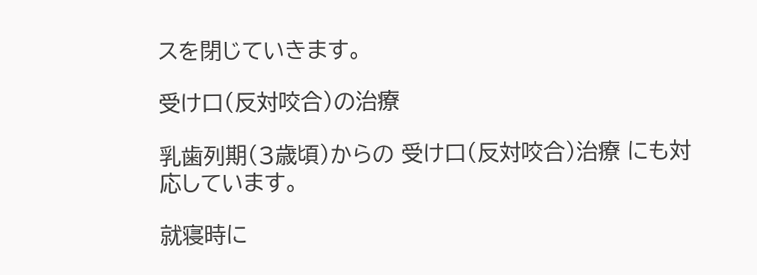スを閉じていきます。

受け口(反対咬合)の治療

乳歯列期(3歳頃)からの 受け口(反対咬合)治療 にも対応しています。

就寝時に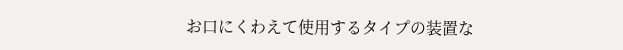お口にくわえて使用するタイプの装置な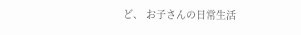ど、 お子さんの日常生活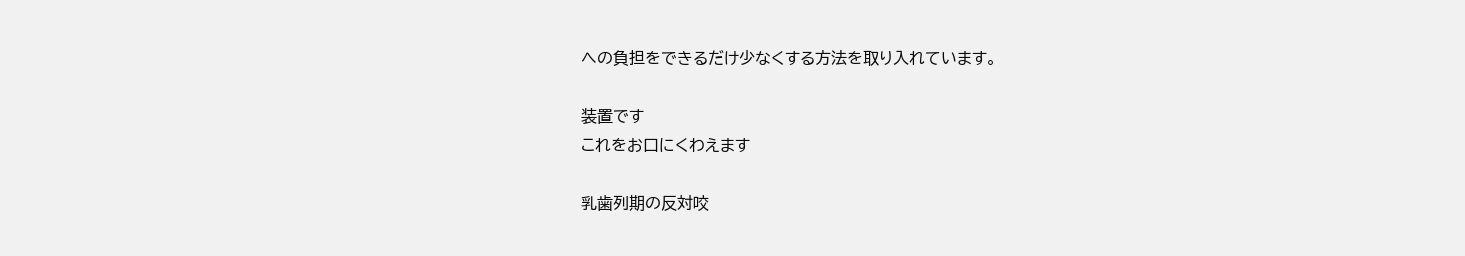への負担をできるだけ少なくする方法を取り入れています。

装置です
これをお口にくわえます

乳歯列期の反対咬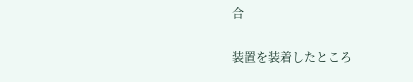合

装置を装着したところ